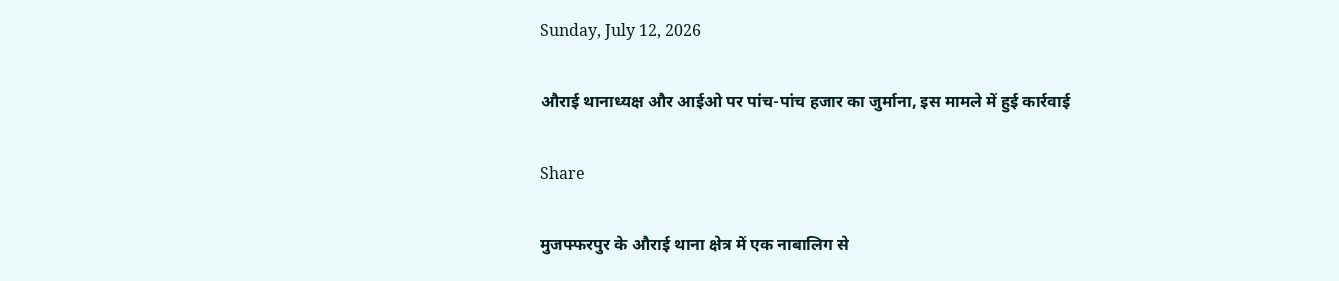Sunday, July 12, 2026

औराई थानाध्यक्ष और आईओ पर पांच-पांच हजार का जुर्माना, इस मामले में हुई कार्रवाई

Share

मुजफ्फरपुर के औराई थाना क्षेत्र में एक नाबालिग से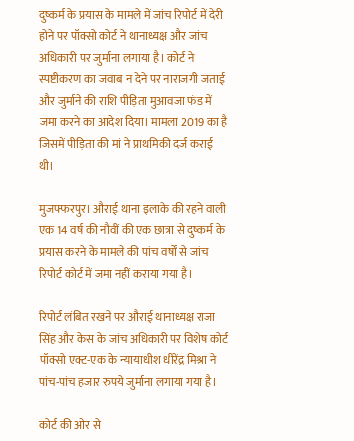दुष्कर्म के प्रयास के मामले में जांच रिपोर्ट में देरी होने पर पॉक्सो कोर्ट ने थानाध्यक्ष और जांच अधिकारी पर जुर्माना लगाया है। कोर्ट ने स्पष्टीकरण का जवाब न देने पर नाराजगी जताई और जुर्माने की राशि पीड़िता मुआवजा फंड में जमा करने का आदेश दिया। मामला 2019 का है जिसमें पीड़िता की मां ने प्राथमिकी दर्ज कराई थी।

मुजफ्फरपुर। औराई थाना इलाके की रहने वाली एक 14 वर्ष की नौवीं की एक छात्रा से दुष्कर्म के प्रयास करने के मामले की पांच वर्षों से जांच रिपोर्ट कोर्ट में जमा नहीं कराया गया है।

रिपोर्ट लंबित रखने पर औराई थानाध्यक्ष राजा सिंह और केस के जांच अधिकारी पर विशेष कोर्ट पॉक्सो एक्ट-एक के न्यायाधीश धीरेंद्र मिश्रा ने पांच-पांच हजार रुपये जुर्माना लगाया गया है।

कोर्ट की ओर से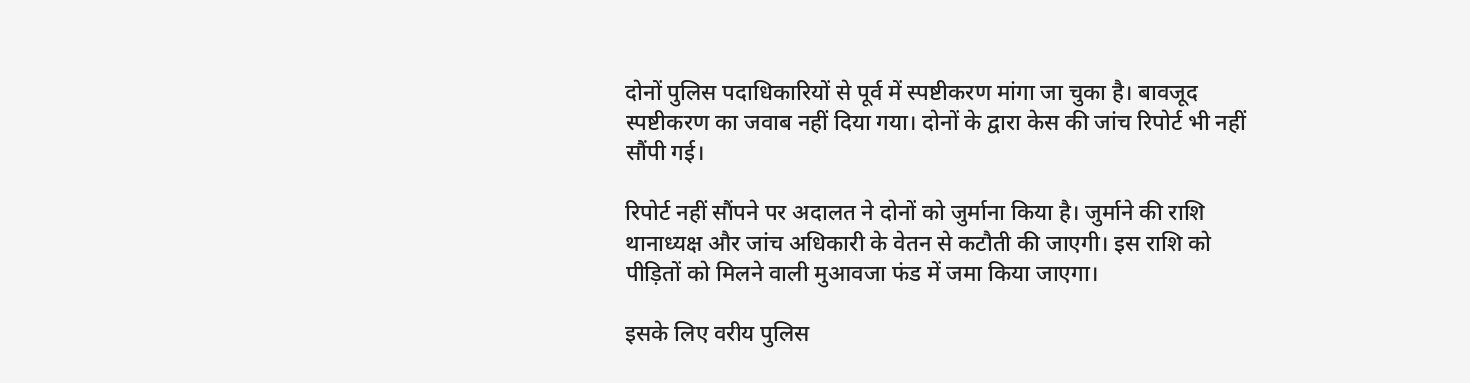दोनों पुलिस पदाधिकारियों से पूर्व में स्पष्टीकरण मांगा जा चुका है। बावजूद स्पष्टीकरण का जवाब नहीं दिया गया। दोनों के द्वारा केस की जांच रिपोर्ट भी नहीं सौंपी गई।

रिपोर्ट नहीं सौंपने पर अदालत ने दोनों को जुर्माना किया है। जुर्माने की राशि थानाध्यक्ष और जांच अधिकारी के वेतन से कटौती की जाएगी। इस राशि को पीड़ितों को मिलने वाली मुआवजा फंड में जमा किया जाएगा।

इसके लिए वरीय पुलिस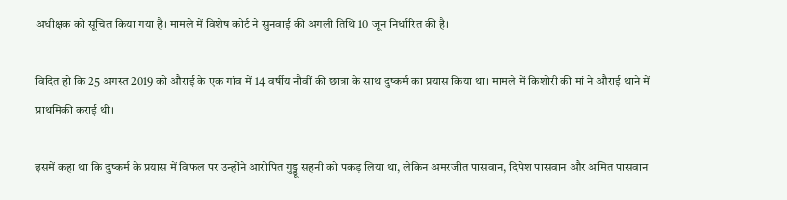अधीक्षक को सूचित किया गया है। मामले में विशेष कोर्ट ने सुनवाई की अगली तिथि 10 जून निर्धारित की है।

विदित हो कि 25 अगस्त 2019 को औराई के एक गांव में 14 वर्षीय नौवीं की छात्रा के साथ दुष्कर्म का प्रयास किया था। मामले में किशोरी की मां ने औराई थाने में प्राथमिकी कराई थी।

इसमें कहा था कि दुष्कर्म के प्रयास में विफल पर उन्होंने आरोपित गुड्डू सहनी को पकड़ लिया था, लेकिन अमरजीत पासवान, दिपेश पासवान और अमित पासवान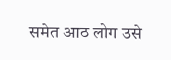समेत आठ लोग उसे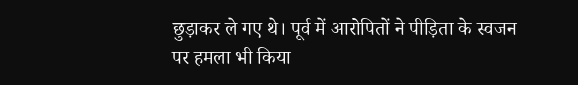छुड़ाकर ले गए थे। पूर्व में आरोपितों ने पीड़िता के स्वजन पर हमला भी किया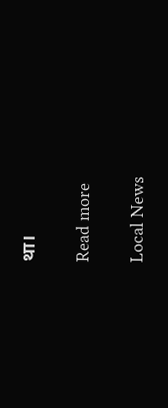था।

Read more

Local News